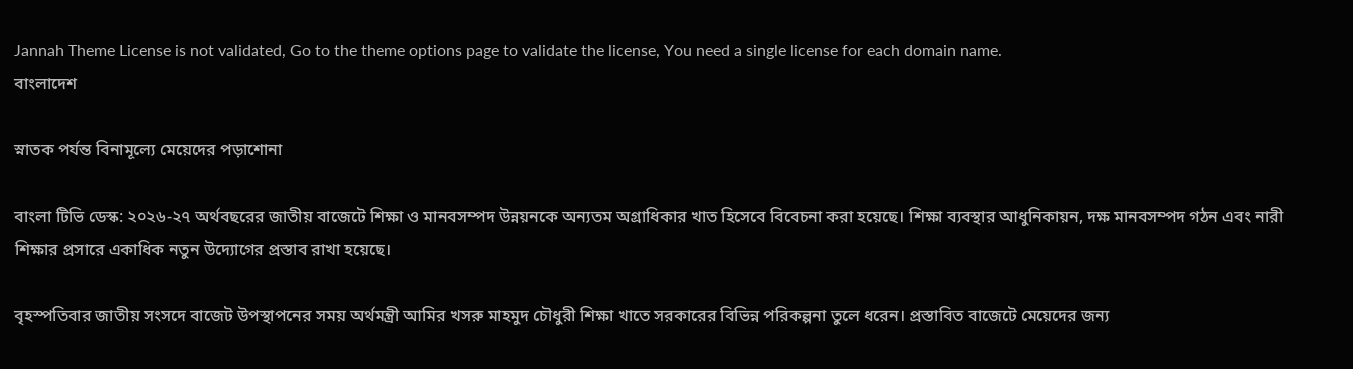Jannah Theme License is not validated, Go to the theme options page to validate the license, You need a single license for each domain name.
বাংলাদেশ

স্নাতক পর্যন্ত বিনামূল্যে মেয়েদের পড়াশোনা

বাংলা টিভি ডেস্ক: ২০২৬-২৭ অর্থবছরের জাতীয় বাজেটে শিক্ষা ও মানবসম্পদ উন্নয়নকে অন্যতম অগ্রাধিকার খাত হিসেবে বিবেচনা করা হয়েছে। শিক্ষা ব্যবস্থার আধুনিকায়ন, দক্ষ মানবসম্পদ গঠন এবং নারী শিক্ষার প্রসারে একাধিক নতুন উদ্যোগের প্রস্তাব রাখা হয়েছে।

বৃহস্পতিবার জাতীয় সংসদে বাজেট উপস্থাপনের সময় অর্থমন্ত্রী আমির খসরু মাহমুদ চৌধুরী শিক্ষা খাতে সরকারের বিভিন্ন পরিকল্পনা তুলে ধরেন। প্রস্তাবিত বাজেটে মেয়েদের জন্য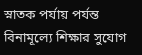স্নাতক পর্যায় পর্যন্ত বিনামূল্যে শিক্ষার সুযোগ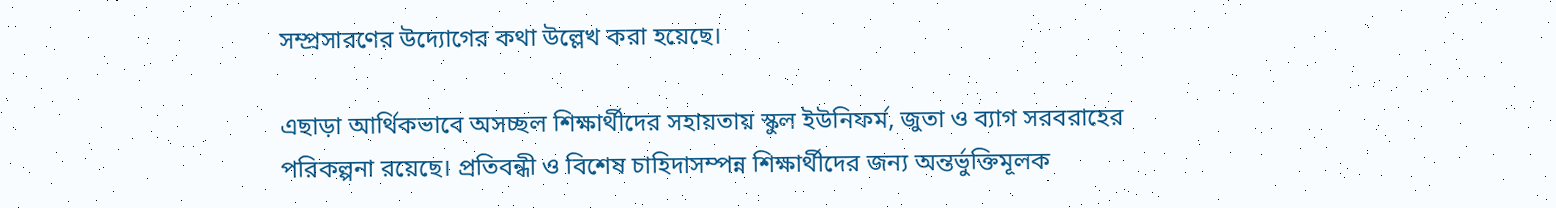সম্প্রসারণের উদ্যোগের কথা উল্লেখ করা হয়েছে।

এছাড়া আর্থিকভাবে অসচ্ছল শিক্ষার্থীদের সহায়তায় স্কুল ইউনিফর্ম, জুতা ও ব্যাগ সরবরাহের পরিকল্পনা রয়েছে। প্রতিবন্ধী ও বিশেষ চাহিদাসম্পন্ন শিক্ষার্থীদের জন্য অন্তর্ভুক্তিমূলক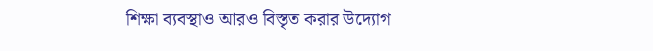শিক্ষা ব্যবস্থাও আরও বিস্তৃত করার উদ্যোগ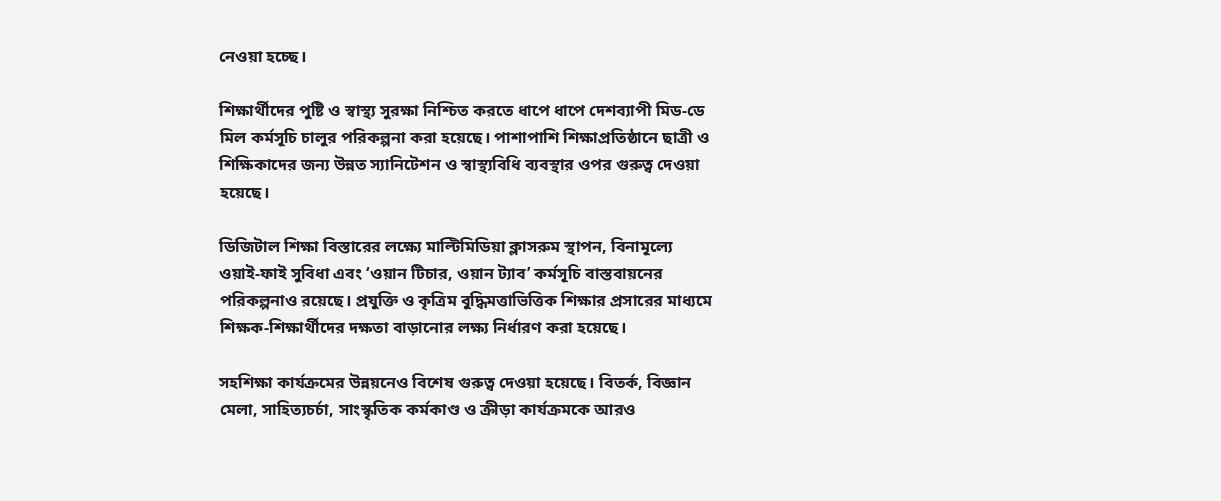নেওয়া হচ্ছে।

শিক্ষার্থীদের পুষ্টি ও স্বাস্থ্য সুরক্ষা নিশ্চিত করতে ধাপে ধাপে দেশব্যাপী মিড-ডে মিল কর্মসূচি চালুর পরিকল্পনা করা হয়েছে। পাশাপাশি শিক্ষাপ্রতিষ্ঠানে ছাত্রী ও শিক্ষিকাদের জন্য উন্নত স্যানিটেশন ও স্বাস্থ্যবিধি ব্যবস্থার ওপর গুরুত্ব দেওয়া হয়েছে।

ডিজিটাল শিক্ষা বিস্তারের লক্ষ্যে মাল্টিমিডিয়া ক্লাসরুম স্থাপন, বিনামূল্যে ওয়াই-ফাই সুবিধা এবং ‘ওয়ান টিচার, ওয়ান ট্যাব’ কর্মসূচি বাস্তবায়নের পরিকল্পনাও রয়েছে। প্রযুক্তি ও কৃত্রিম বুদ্ধিমত্তাভিত্তিক শিক্ষার প্রসারের মাধ্যমে শিক্ষক-শিক্ষার্থীদের দক্ষতা বাড়ানোর লক্ষ্য নির্ধারণ করা হয়েছে।

সহশিক্ষা কার্যক্রমের উন্নয়নেও বিশেষ গুরুত্ব দেওয়া হয়েছে। বিতর্ক, বিজ্ঞান মেলা, সাহিত্যচর্চা, সাংস্কৃতিক কর্মকাণ্ড ও ক্রীড়া কার্যক্রমকে আরও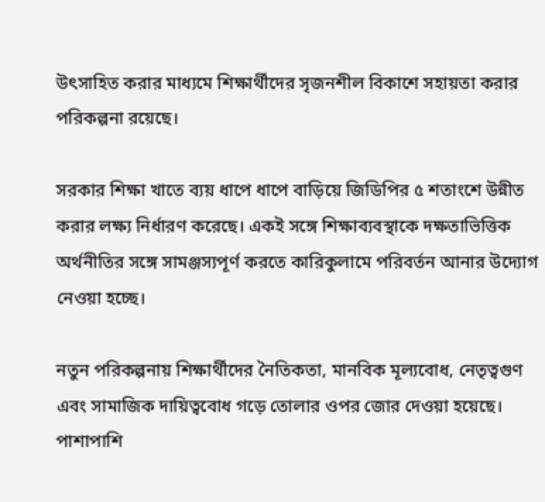উৎসাহিত করার মাধ্যমে শিক্ষার্থীদের সৃজনশীল বিকাশে সহায়তা করার পরিকল্পনা রয়েছে।

সরকার শিক্ষা খাতে ব্যয় ধাপে ধাপে বাড়িয়ে জিডিপির ৫ শতাংশে উন্নীত করার লক্ষ্য নির্ধারণ করেছে। একই সঙ্গে শিক্ষাব্যবস্থাকে দক্ষতাভিত্তিক অর্থনীতির সঙ্গে সামঞ্জস্যপূর্ণ করতে কারিকুলামে পরিবর্তন আনার উদ্যোগ নেওয়া হচ্ছে।

নতুন পরিকল্পনায় শিক্ষার্থীদের নৈতিকতা, মানবিক মূল্যবোধ, নেতৃত্বগুণ এবং সামাজিক দায়িত্ববোধ গড়ে তোলার ওপর জোর দেওয়া হয়েছে। পাশাপাশি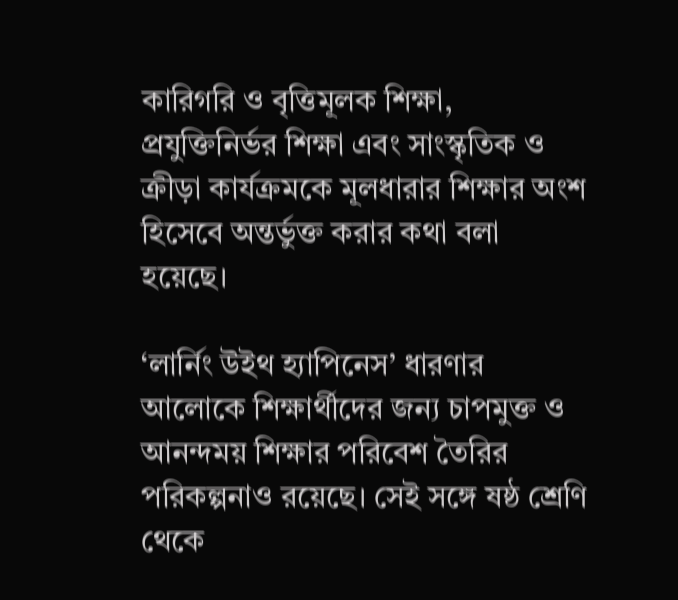কারিগরি ও বৃত্তিমূলক শিক্ষা, প্রযুক্তিনির্ভর শিক্ষা এবং সাংস্কৃতিক ও ক্রীড়া কার্যক্রমকে মূলধারার শিক্ষার অংশ হিসেবে অন্তর্ভুক্ত করার কথা বলা হয়েছে।

‘লার্নিং উইথ হ্যাপিনেস’ ধারণার আলোকে শিক্ষার্থীদের জন্য চাপমুক্ত ও আনন্দময় শিক্ষার পরিবেশ তৈরির পরিকল্পনাও রয়েছে। সেই সঙ্গে ষষ্ঠ শ্রেণি থেকে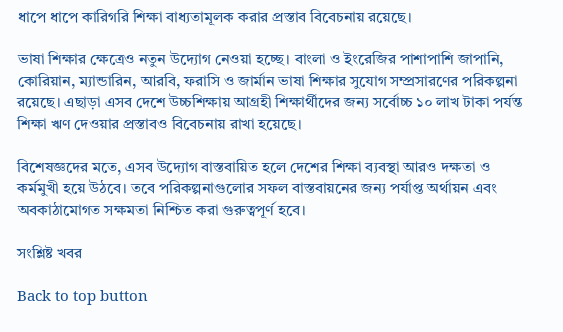ধাপে ধাপে কারিগরি শিক্ষা বাধ্যতামূলক করার প্রস্তাব বিবেচনায় রয়েছে।

ভাষা শিক্ষার ক্ষেত্রেও নতুন উদ্যোগ নেওয়া হচ্ছে। বাংলা ও ইংরেজির পাশাপাশি জাপানি, কোরিয়ান, ম্যান্ডারিন, আরবি, ফরাসি ও জার্মান ভাষা শিক্ষার সুযোগ সম্প্রসারণের পরিকল্পনা রয়েছে। এছাড়া এসব দেশে উচ্চশিক্ষায় আগ্রহী শিক্ষার্থীদের জন্য সর্বোচ্চ ১০ লাখ টাকা পর্যন্ত শিক্ষা ঋণ দেওয়ার প্রস্তাবও বিবেচনায় রাখা হয়েছে।

বিশেষজ্ঞদের মতে, এসব উদ্যোগ বাস্তবায়িত হলে দেশের শিক্ষা ব্যবস্থা আরও দক্ষতা ও কর্মমুখী হয়ে উঠবে। তবে পরিকল্পনাগুলোর সফল বাস্তবায়নের জন্য পর্যাপ্ত অর্থায়ন এবং অবকাঠামোগত সক্ষমতা নিশ্চিত করা গুরুত্বপূর্ণ হবে।

সংশ্লিষ্ট খবর

Back to top button